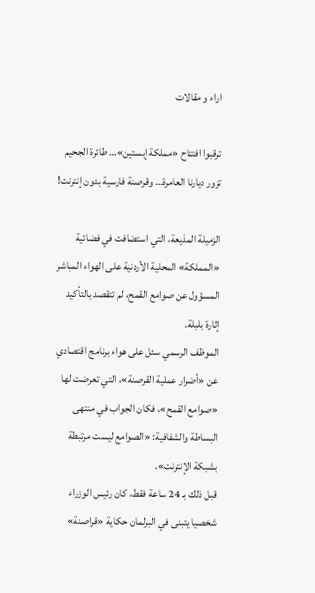اراء و مقالات

ترقبوا افتتاح «مملكة إبستين»… طائرة الجحيم تزور ديارنا العامرة… وقرصنة فارسية بدون إنترنت!

الزميلة المذيعة، التي استضافت في فضائية «المملكة» المحلية الأردنية على الهواء المباشر المسؤول عن صوامع القمح، لم تتقصد بالتأكيد إثارة بلبلة.
الموظف الرسمي سئل على هواء برنامج اقتصادي عن «أضرار عملية القرصنة»، التي تعرضت لها «صوامع القمح»، فكان الجواب في منتهى البساطة والشفافية: «الصوامع ليست مرتبطة بشبكة الإنترنت».
قبل ذلك بـ 24 ساعة فقط، كان رئيس الوزراء شخصيا يتبنى في البرلمان حكاية «قراصنة»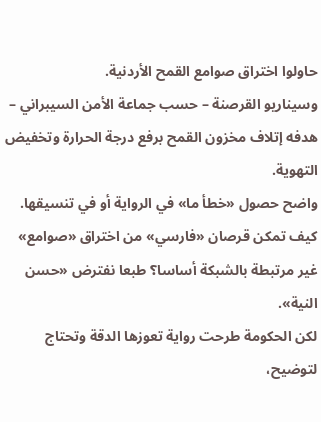حاولوا اختراق صوامع القمح الأردنية.
وسيناريو القرصنة – حسب جماعة الأمن السيبراني – هدفه إتلاف مخزون القمح برفع درجة الحرارة وتخفيض التهوية.
واضح حصول «خطأ ما» في الرواية أو في تنسيقها.
كيف تمكن قرصان «فارسي» من اختراق «صوامع» غير مرتبطة بالشبكة أساسا؟ طبعا نفترض «حسن النية».
لكن الحكومة طرحت رواية تعوزها الدقة وتحتاج لتوضيح،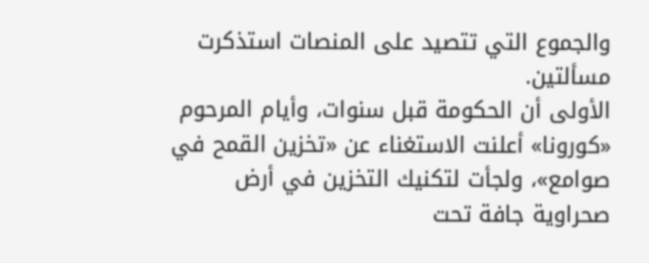والجموع التي تتصيد على المنصات استذكرت مسألتين.
الأولى أن الحكومة قبل سنوات، وأيام المرحوم «كورونا» أعلنت الاستغناء عن «تخزين القمح في صوامع»، ولجأت لتكنيك التخزين في أرض صحراوية جافة تحت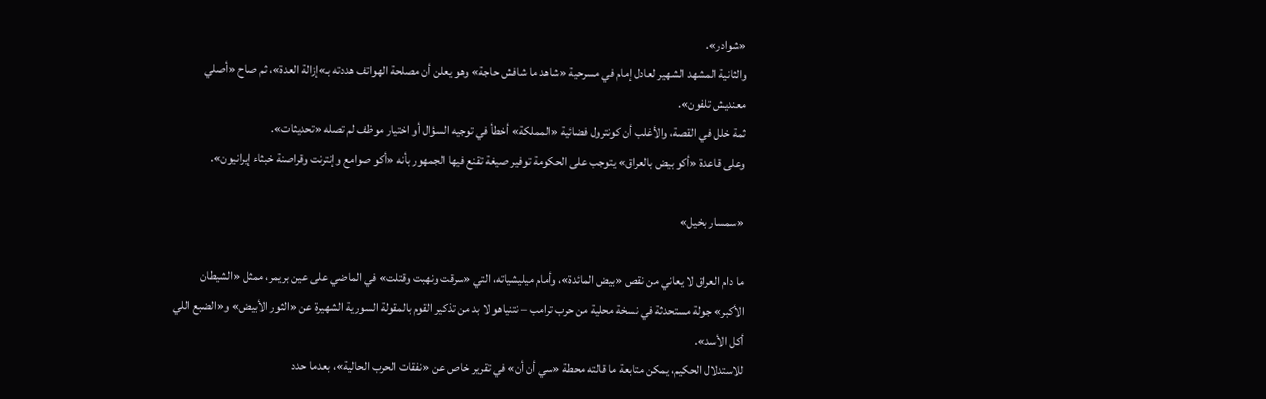«شوادر».
والثانية المشهد الشهير لعادل إمام في مسرحية «شاهد ما شافش حاجة» وهو يعلن أن مصلحة الهواتف هددته بـ»إزالة العدة»، ثم صاح «أصلي معنديش تلفون».
ثمة خلل في القصة، والأغلب أن كونترول فضائية «المملكة» أخطأ في توجيه السؤال أو اختيار موظف لم تصله «تحديثات».
وعلى قاعدة «أكو بيض بالعراق» يتوجب على الحكومة توفير صيغة تقنع فيها الجمهور بأنه «أكو صوامع وإنترنت وقراصنة خبثاء إيرانيون».

«سمسار بخيل»

ما دام العراق لا يعاني من نقص «بيض المائدة»، وأمام ميليشياته، التي «سرقت ونهبت وقتلت» في الماضي على عين بريمر، ممثل «الشيطان الأكبر» جولة مستحدثة في نسخة محلية من حرب ترامب – نتنياهو لا بد من تذكير القوم بالمقولة السورية الشهيرة عن «الثور الأبيض» و«الضبع اللي أكل الأسد».
للاستدلال الحكيم، يمكن متابعة ما قالته محطة «سي أن أن» في تقرير خاص عن «نفقات الحرب الحالية»، بعدما حدد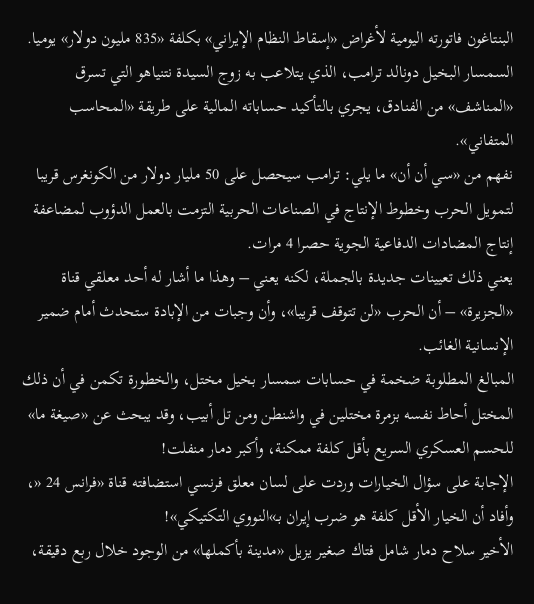البنتاغون فاتورته اليومية لأغراض «إسقاط النظام الإيراني» بكلفة «835 مليون دولار» يوميا.
السمسار البخيل دونالد ترامب، الذي يتلاعب به زوج السيدة نتنياهو التي تسرق «المناشف» من الفنادق، يجري بالتأكيد حساباته المالية على طريقة «المحاسب المتفاني».
نفهم من «سي أن أن» ما يلي: ترامب سيحصل على 50 مليار دولار من الكونغرس قريبا لتمويل الحرب وخطوط الإنتاج في الصناعات الحربية التزمت بالعمل الدؤوب لمضاعفة إنتاج المضادات الدفاعية الجوية حصرا 4 مرات.
يعني ذلك تعيينات جديدة بالجملة، لكنه يعني – وهذا ما أشار له أحد معلقي قناة «الجزيرة» – أن الحرب «لن تتوقف قريبا»، وأن وجبات من الإبادة ستحدث أمام ضمير الإنسانية الغائب.
المبالغ المطلوبة ضخمة في حسابات سمسار بخيل مختل، والخطورة تكمن في أن ذلك المختل أحاط نفسه بزمرة مختلين في واشنطن ومن تل أبيب، وقد يبحث عن «صيغة ما» للحسم العسكري السريع بأقل كلفة ممكنة، وأكبر دمار منفلت!
الإجابة على سؤال الخيارات وردت على لسان معلق فرنسي استضافته قناة «فرانس 24 «، وأفاد أن الخيار الأقل كلفة هو ضرب إيران بـ»النووي التكتيكي»!
الأخير سلاح دمار شامل فتاك صغير يزيل «مدينة بأكملها» من الوجود خلال ربع دقيقة،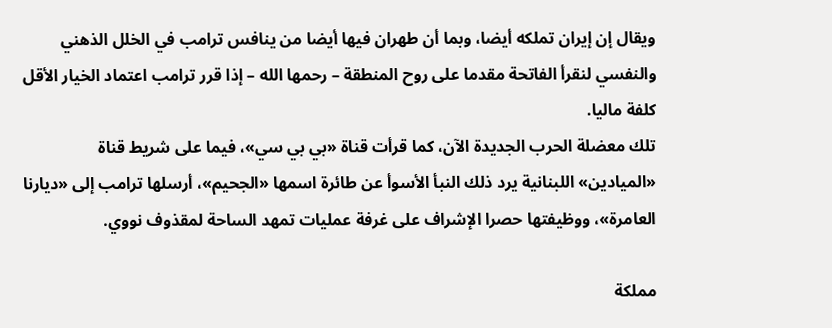ويقال إن إيران تملكه أيضا، وبما أن طهران فيها أيضا من ينافس ترامب في الخلل الذهني والنفسي لنقرأ الفاتحة مقدما على روح المنطقة – رحمها الله – إذا قرر ترامب اعتماد الخيار الأقل كلفة ماليا.
تلك معضلة الحرب الجديدة الآن، كما قرأت قناة «بي بي سي»، فيما على شريط قناة «الميادين» اللبنانية يرد ذلك النبأ الأسوأ عن طائرة اسمها «الجحيم»، أرسلها ترامب إلى «ديارنا العامرة»، ووظيفتها حصرا الإشراف على غرفة عمليات تمهد الساحة لمقذوف نووي.

مملكة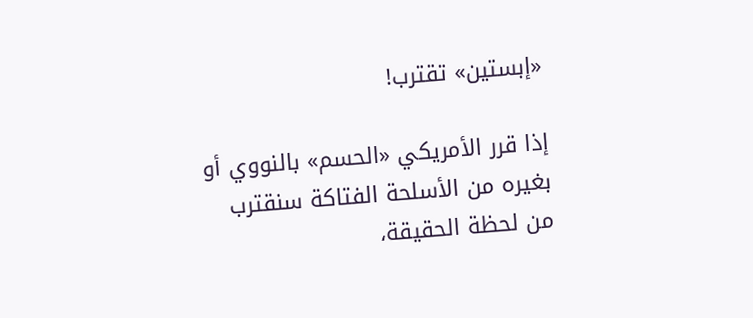«إبستين» تقترب!

إذا قرر الأمريكي «الحسم» بالنووي أو بغيره من الأسلحة الفتاكة سنقترب من لحظة الحقيقة،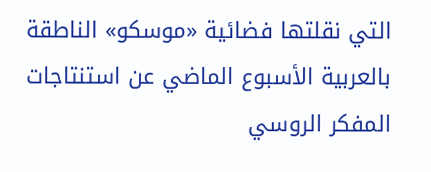التي نقلتها فضائية «موسكو» الناطقة بالعربية الأسبوع الماضي عن استنتاجات المفكر الروسي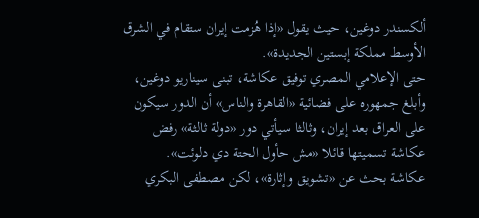ألكسندر دوغين، حيث يقول «إذا هُزمت إيران ستقام في الشرق الأوسط مملكة إبستين الجديدة».
حتى الإعلامي المصري توفيق عكاشة، تبنى سيناريو دوغين، وأبلغ جمهوره على فضائية «القاهرة والناس» أن الدور سيكون على العراق بعد إيران، وثالثا سيأتي دور «دولة ثالثة» رفض عكاشة تسميتها قائلا «مش حأول الحتة دي دلوئت».
عكاشة بحث عن «تشويق وإثارة»، لكن مصطفى البكري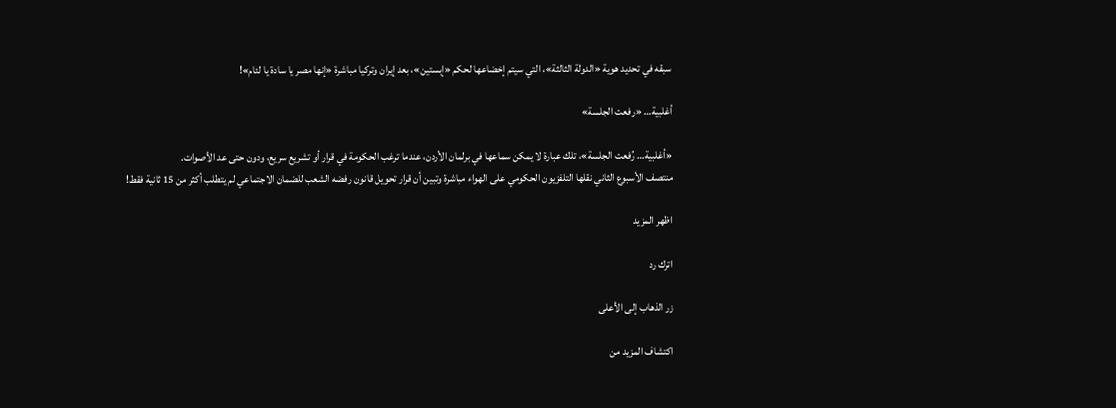سبقه في تحديد هوية «الدولة الثالثة»، التي سيتم إخضاعها لحكم «إبستين»، بعد إيران وتركيا مباشرة «إنها مصر يا سادة يا لئام»!

أغلبية… «رفعت الجلسة»

«أغلبية… رُفعت الجلسة»، تلك عبارة لا يمكن سماعها في برلمان الأردن، عندما ترغب الحكومة في قرار أو تشريع سريع، ودون حتى عد الأصوات.
منتصف الأسبوع الثاني نقلها التلفزيون الحكومي على الهواء مباشرة وتبين أن قرار تحويل قانون رفضه الشعب للضمان الاجتماعي لم يتطلب أكثر من 15 ثانية فقط!

اظهر المزيد

اترك رد

زر الذهاب إلى الأعلى

اكتشاف المزيد من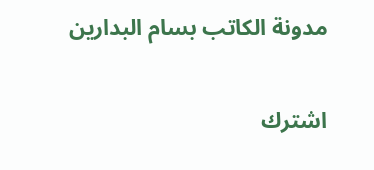مدونة الكاتب بسام البدارين

اشترك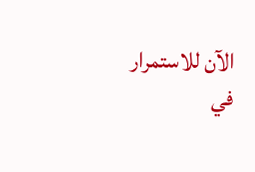الآن للاستمرار في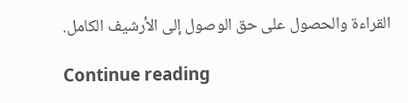القراءة والحصول على حق الوصول إلى الأرشيف الكامل.

Continue reading